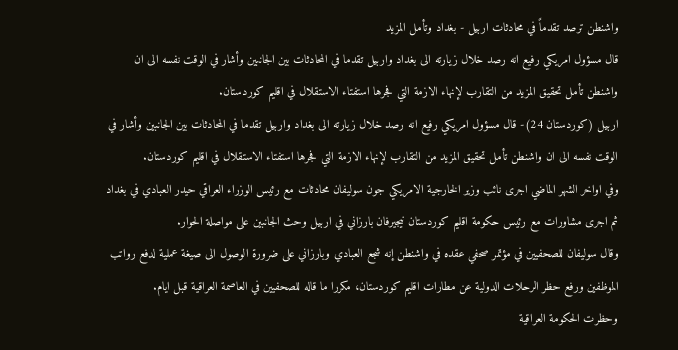واشنطن ترصد تقدماً في محادثات اربيل - بغداد وتأمل المزيد
قال مسؤول امريكي رفيع انه رصد خلال زيارته الى بغداد واربيل تقدما في المحادثات بين الجانبين وأشار في الوقت نفسه الى ان واشنطن تأمل تحقيق المزيد من التقارب لإنهاء الازمة التي فجرها استفتاء الاستقلال في اقليم كوردستان.
اربيل (كوردستان 24)- قال مسؤول امريكي رفيع انه رصد خلال زيارته الى بغداد واربيل تقدما في المحادثات بين الجانبين وأشار في الوقت نفسه الى ان واشنطن تأمل تحقيق المزيد من التقارب لإنهاء الازمة التي فجرها استفتاء الاستقلال في اقليم كوردستان.
وفي اواخر الشهر الماضي اجرى نائب وزير الخارجية الامريكي جون سوليفان محادثات مع رئيس الوزراء العراقي حيدر العبادي في بغداد ثم اجرى مشاورات مع رئيس حكومة اقليم كوردستان نيجيرفان بارزاني في اربيل وحث الجانبين على مواصلة الحوار.
وقال سوليفان للصحفيين في مؤتمر صحفي عقده في واشنطن إنه شجع العبادي وبارزاني على ضرورة الوصول الى صيغة عملية لدفع رواتب الموظفين ورفع حظر الرحلات الدولية عن مطارات اقليم كوردستان، مكررا ما قاله للصحفيين في العاصمة العراقية قبل ايام.
وحظرت الحكومة العراقية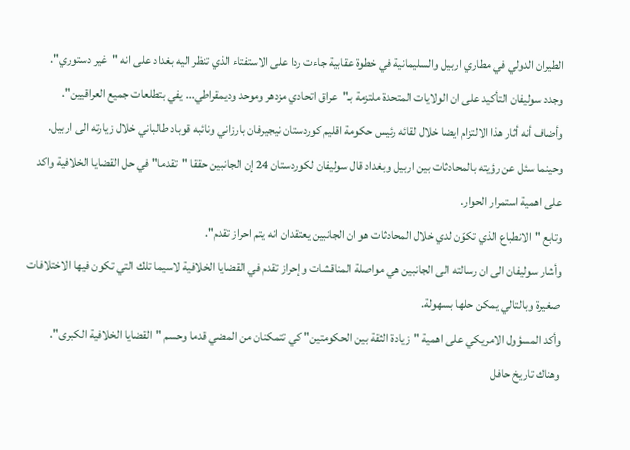الطيران الدولي في مطاري اربيل والسليمانية في خطوة عقابية جاءت ردا على الاستفتاء الذي تنظر اليه بغداد على انه "غير دستوري".
وجدد سوليفان التأكيد على ان الولايات المتحدة ملتزمة بـ"عراق اتحادي مزدهر وموحد وديمقراطي... يفي بتطلعات جميع العراقيين".
وأضاف أنه أثار هذا الالتزام ايضا خلال لقائه رئيس حكومة اقليم كوردستان نيجيرفان بارزاني ونائبه قوباد طالباني خلال زيارته الى اربيل.
وحينما سئل عن رؤيته بالمحادثات بين اربيل وبغداد قال سوليفان لكوردستان 24 إن الجانبين حققا "تقدما" في حل القضايا الخلافية واكد على اهمية استمرار الحوار.
وتابع "الانطباع الذي تكوّن لدي خلال المحادثات هو ان الجانبين يعتقدان انه يتم احراز تقدم".
وأشار سوليفان الى ان رسالته الى الجانبين هي مواصلة المناقشات وإحراز تقدم في القضايا الخلافية لاسيما تلك التي تكون فيها الاختلافات صغيرة وبالتالي يمكن حلها بسهولة.
وأكد المسؤول الامريكي على اهمية "زيادة الثقة بين الحكومتين" كي تتمكنان من المضي قدما وحسم "القضايا الخلافية الكبرى".
وهناك تاريخ حافل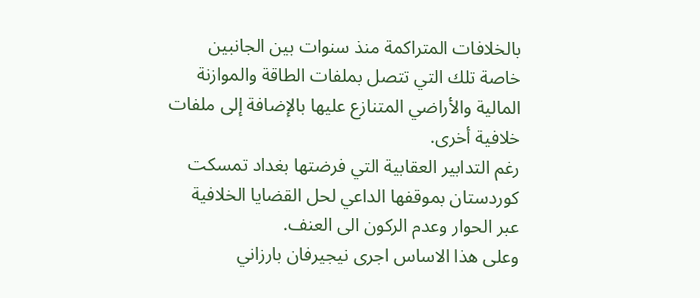بالخلافات المتراكمة منذ سنوات بين الجانبين خاصة تلك التي تتصل بملفات الطاقة والموازنة المالية والأراضي المتنازع عليها بالإضافة إلى ملفات خلافية أخرى.
رغم التدابير العقابية التي فرضتها بغداد تمسكت كوردستان بموقفها الداعي لحل القضايا الخلافية عبر الحوار وعدم الركون الى العنف.
وعلى هذا الاساس اجرى نيجيرفان بارزاني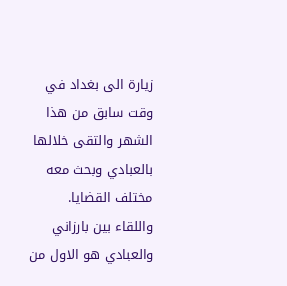زيارة الى بغداد في وقت سابق من هذا الشهر والتقى خلالها بالعبادي وبحث معه مختلف القضايا.
واللقاء بين بارزاني والعبادي هو الاول من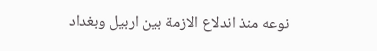نوعه منذ اندلاع الازمة بين اربيل وبغداد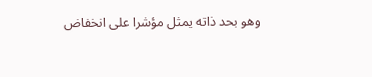وهو بحد ذاته يمثل مؤشرا على انخفاض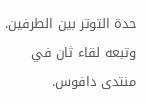حدة التوتر بين الطرفين. وتبعه لقاء ثان في منتدى دافوس.